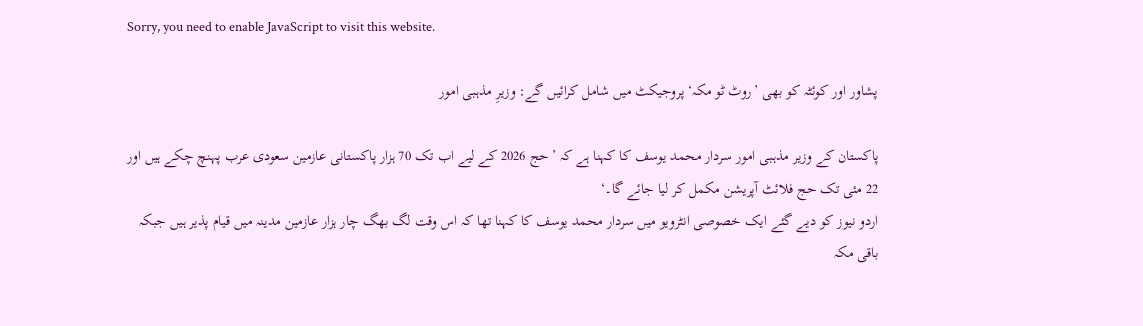Sorry, you need to enable JavaScript to visit this website.

پشاور اور کوئٹہ کو بھی ’روٹ ٹو مکہ‘ پروجیکٹ میں شامل کرائیں گے: وزیرِ مذہبی امور

پاکستان کے وزیر مذہبی امور سردار محمد یوسف کا کہنا ہے کہ ’حج 2026 کے لیے اب تک 70 ہزار پاکستانی عازمین سعودی عرب پہنچ چکے ہیں اور 22 مئی تک حج فلائٹ آپریشن مکمل کر لیا جائے گا۔‘
اردو نیوز کو دیے گئے ایک خصوصی انٹرویو میں سردار محمد یوسف کا کہنا تھا کہ اس وقت لگ بھگ چار ہزار عازمین مدینہ میں قیام پذیر ہیں جبکہ باقی مکہ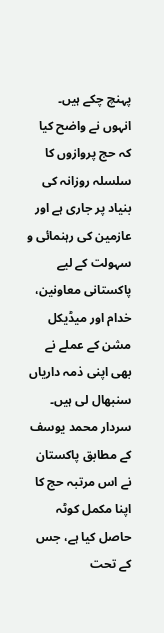پہنچ چکے ہیں۔
انہوں نے واضح کیا کہ حج پروازوں کا سلسلہ روزانہ کی بنیاد پر جاری ہے اور عازمین کی رہنمائی و سہولت کے لیے پاکستانی معاونین، خدام اور میڈیکل مشن کے عملے نے بھی اپنی ذمہ داریاں سنبھال لی ہیں۔
سردار محمد یوسف کے مطابق پاکستان نے اس مرتبہ حج کا اپنا مکمل کوٹہ حاصل کیا ہے، جس کے تحت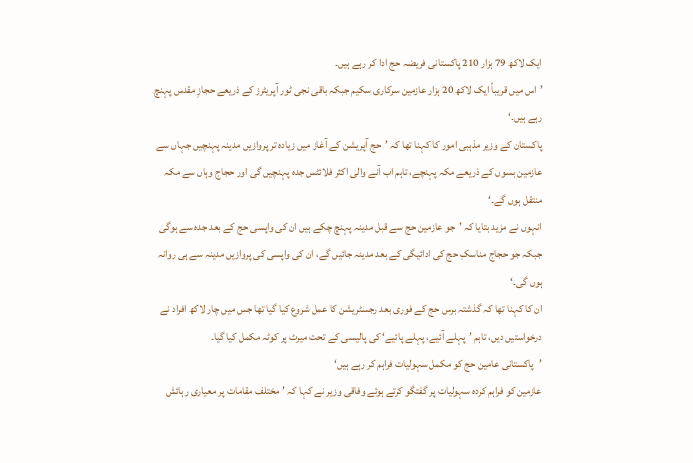ایک لاکھ 79 ہزار 210 پاکستانی فریضہ حج ادا کر رہے ہیں۔
’اس میں قریباً ایک لاکھ 20 ہزار عازمین سرکاری سکیم جبکہ باقی نجی ٹور آپریٹرز کے ذریعے حجازِ مقدس پہنچ رہے ہیں۔‘
پاکستان کے وزیر مذہبی امور کا کہنا تھا کہ ’حج آپریشن کے آغاز میں زیادہ تر پروازیں مدینہ پہنچیں جہاں سے عازمین بسوں کے ذریعے مکہ پہنچے، تاہم اب آنے والی اکثر فلائٹس جدہ پہنچیں گی اور حجاج وہاں سے مکہ منتقل ہوں گے۔‘
انہوں نے مزید بتایا کہ ’جو عازمین حج سے قبل مدینہ پہنچ چکے ہیں ان کی واپسی حج کے بعد جدہ سے ہوگی جبکہ جو حجاج مناسکِ حج کی ادائیگی کے بعد مدینہ جائیں گے، ان کی واپسی کی پروازیں مدینہ سے ہی روانہ ہوں گی۔‘
ان کا کہنا تھا کہ گذشتہ برس حج کے فوری بعد رجسٹریشن کا عمل شروع کیا گیا تھا جس میں چار لاکھ افراد نے درخواستیں دیں، تاہم ’پہلے آئیے، پہلے پائیے‘ کی پالیسی کے تحت میرٹ پر کوٹہ مکمل کیا گیا۔
’پاکستانی عامین حج کو مکمل سہولیات فراہم کر رہے ہیں‘
عازمین کو فراہم کردہ سہولیات پر گفتگو کرتے ہوئے وفاقی وزیر نے کہا کہ ’مختلف مقامات پر معیاری رہائش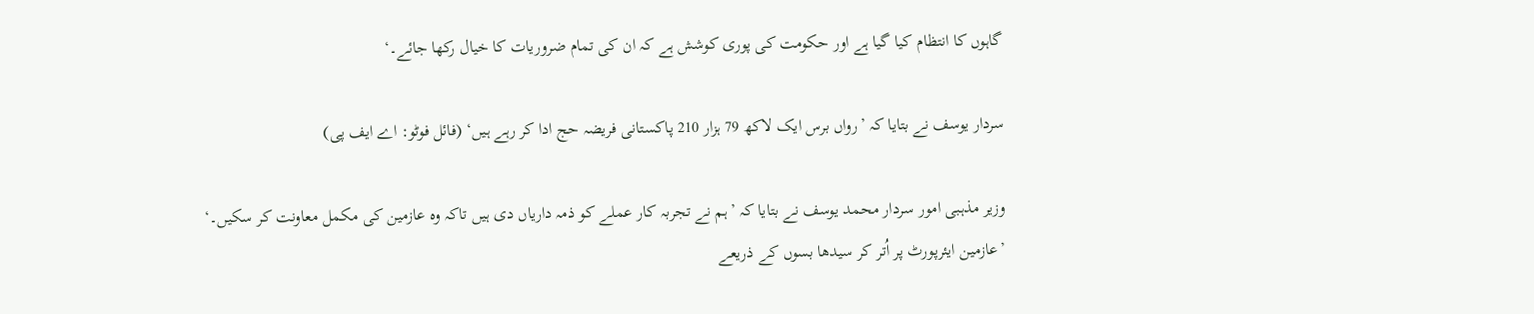گاہوں کا انتظام کیا گیا ہے اور حکومت کی پوری کوشش ہے کہ ان کی تمام ضروریات کا خیال رکھا جائے۔‘

سردار یوسف نے بتایا کہ ’رواں برس ایک لاکھ 79 ہزار 210 پاکستانی فریضہ حج ادا کر رہے ہیں‘ (فائل فوٹو: اے ایف پی)

وزیر مذہبی امور سردار محمد یوسف نے بتایا کہ ’ہم نے تجربہ کار عملے کو ذمہ داریاں دی ہیں تاکہ وہ عازمین کی مکمل معاونت کر سکیں۔‘
’عازمین ایئرپورٹ پر اُتر کر سیدھا بسوں کے ذریعے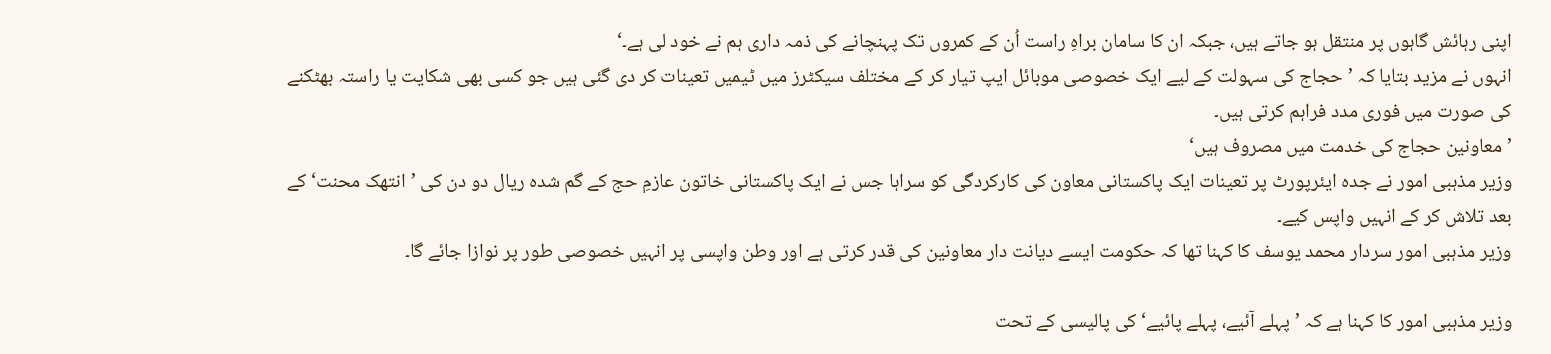اپنی رہائش گاہوں پر منتقل ہو جاتے ہیں، جبکہ ان کا سامان براہِ راست اُن کے کمروں تک پہنچانے کی ذمہ داری ہم نے خود لی ہے۔‘
انہوں نے مزید بتایا کہ ’حجاج کی سہولت کے لیے ایک خصوصی موبائل ایپ تیار کر کے مختلف سیکٹرز میں ٹیمیں تعینات کر دی گئی ہیں جو کسی بھی شکایت یا راستہ بھٹکنے کی صورت میں فوری مدد فراہم کرتی ہیں۔
’معاونین حجاج کی خدمت میں مصروف ہیں‘
وزیر مذہبی امور نے جدہ ایئرپورٹ پر تعینات ایک پاکستانی معاون کی کارکردگی کو سراہا جس نے ایک پاکستانی خاتون عازمِ حج کے گم شدہ ریال دو دن کی ’انتھک محنت‘ کے بعد تلاش کر کے انہیں واپس کیے۔
وزیر مذہبی امور سردار محمد یوسف کا کہنا تھا کہ حکومت ایسے دیانت دار معاونین کی قدر کرتی ہے اور وطن واپسی پر انہیں خصوصی طور پر نوازا جائے گا۔

وزیر مذہبی امور کا کہنا ہے کہ ’پہلے آئیے، پہلے پائیے‘ کی پالیسی کے تحت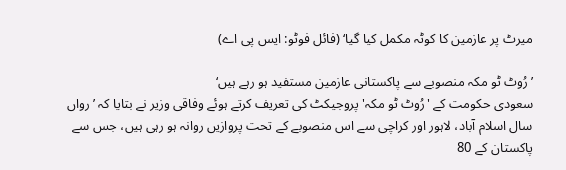میرٹ پر عازمین کا کوٹہ مکمل کیا گیا‘ (فائل فوٹو: ایس پی اے)

’رُوٹ ٹو مکہ منصوبے سے پاکستانی عازمین مستفید ہو رہے ہیں‘
سعودی حکومت کے 'رُوٹ ٹو مکہ' پروجیکٹ کی تعریف کرتے ہوئے وفاقی وزیر نے بتایا کہ ’رواں سال اسلام آباد، لاہور اور کراچی سے اس منصوبے کے تحت پروازیں روانہ ہو رہی ہیں، جس سے پاکستان کے 80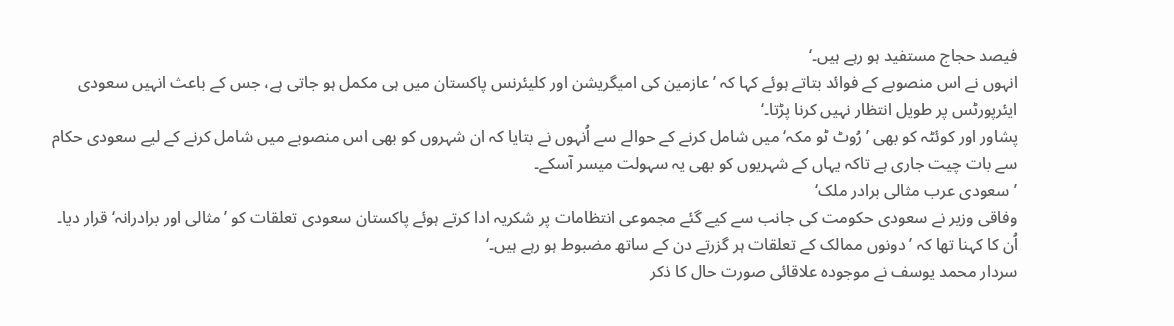فیصد حجاج مستفید ہو رہے ہیں۔‘
انہوں نے اس منصوبے کے فوائد بتاتے ہوئے کہا کہ ’عازمین کی امیگریشن اور کلیئرنس پاکستان میں ہی مکمل ہو جاتی ہے، جس کے باعث انہیں سعودی ایئرپورٹس پر طویل انتظار نہیں کرنا پڑتا۔‘
پشاور اور کوئٹہ کو بھی ’رُوٹ ٹو مکہ‘ میں شامل کرنے کے حوالے سے اُنہوں نے بتایا کہ ان شہروں کو بھی اس منصوبے میں شامل کرنے کے لیے سعودی حکام سے بات چیت جاری ہے تاکہ یہاں کے شہریوں کو بھی یہ سہولت میسر آسکے۔
’سعودی عرب مثالی برادر ملک‘
وفاقی وزیر نے سعودی حکومت کی جانب سے کیے گئے مجموعی انتظامات پر شکریہ ادا کرتے ہوئے پاکستان سعودی تعلقات کو ’مثالی اور برادرانہ‘ قرار دیا۔ اُن کا کہنا تھا کہ ’دونوں ممالک کے تعلقات ہر گزرتے دن کے ساتھ مضبوط ہو رہے ہیں۔‘
سردار محمد یوسف نے موجودہ علاقائی صورت حال کا ذکر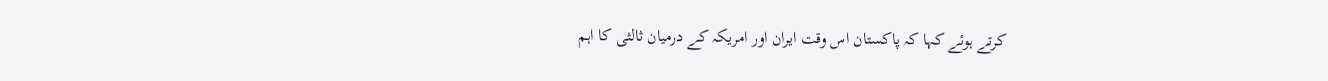کرتے ہوئے کہا کہ پاکستان اس وقت ایران اور امریکہ کے درمیان ثالثی کا اہم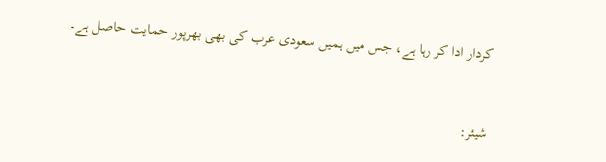کردار ادا کر رہا ہے، جس میں ہمیں سعودی عرب کی بھی بھرپور حمایت حاصل ہے۔


شیئر: